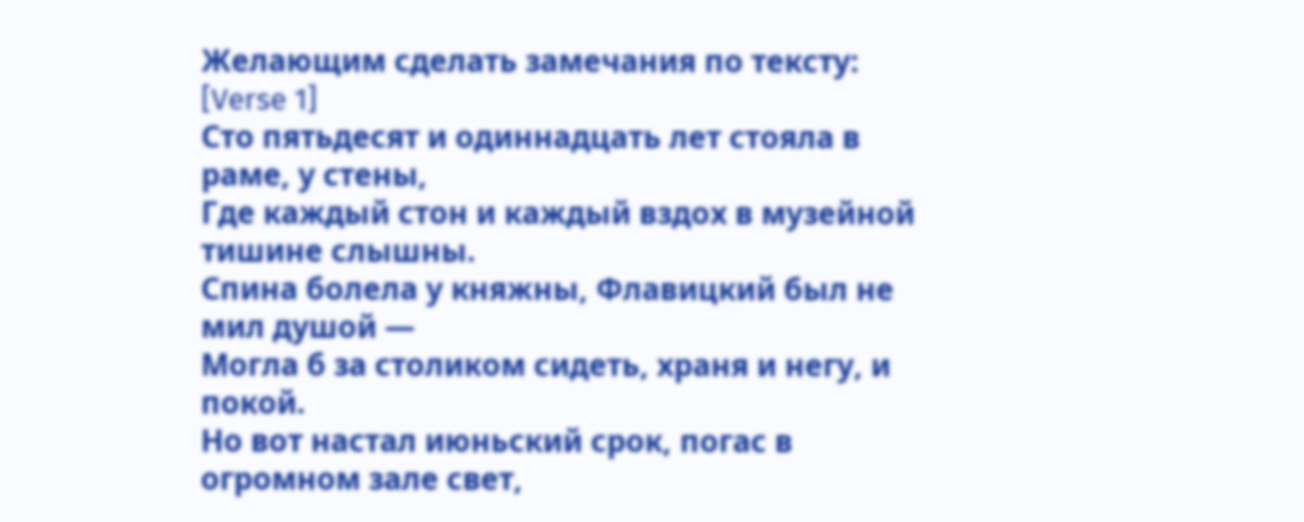Желающим сделать замечания по тексту:
[Verse 1]
Сто пятьдесят и одиннадцать лет стояла в раме, у стены,
Где каждый стон и каждый вздох в музейной тишине слышны.
Спина болела у княжны, Флавицкий был не мил душой —
Могла б за столиком сидеть, храня и негу, и покой.
Но вот настал июньский срок, погас в огромном зале свет,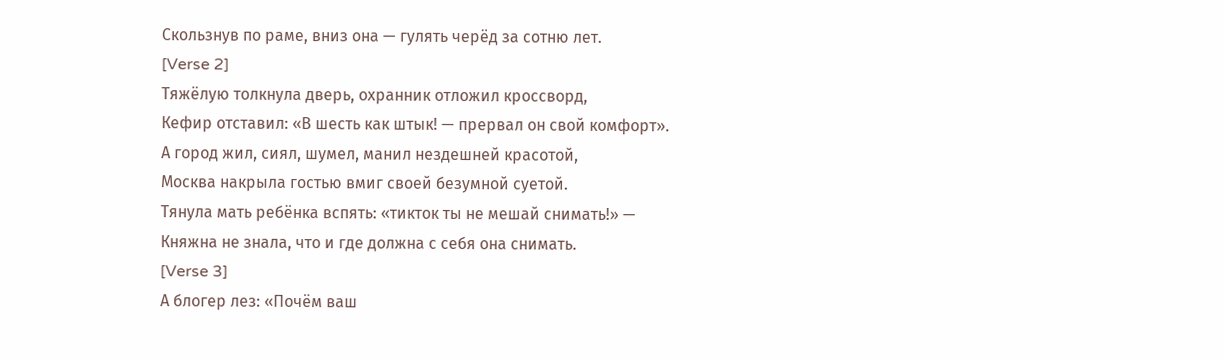Скользнув по раме, вниз она — гулять черёд за сотню лет.
[Verse 2]
Тяжёлую толкнула дверь, охранник отложил кроссворд,
Кефир отставил: «В шесть как штык! — прервал он свой комфорт».
А город жил, сиял, шумел, манил нездешней красотой,
Москва накрыла гостью вмиг своей безумной суетой.
Тянула мать ребёнка вспять: «тикток ты не мешай снимать!» —
Княжна не знала, что и где должна с себя она снимать.
[Verse 3]
А блогер лез: «Почём ваш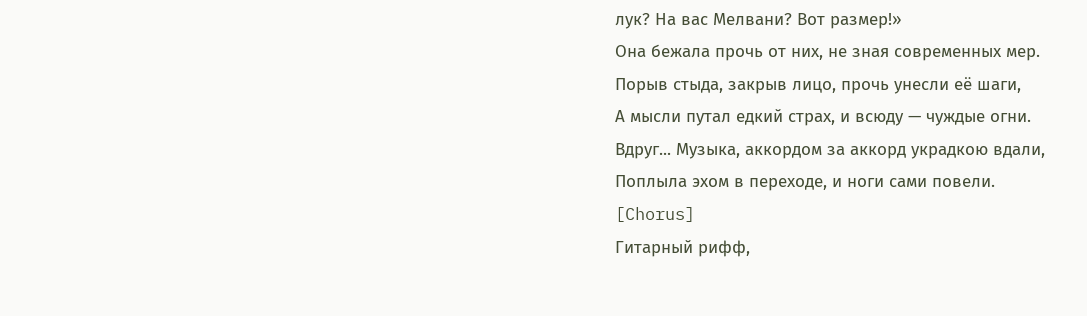лук? На вас Мелвани? Вот размер!»
Она бежала прочь от них, не зная современных мер.
Порыв стыда, закрыв лицо, прочь унесли её шаги,
А мысли путал едкий страх, и всюду — чуждые огни.
Вдруг... Музыка, аккордом за аккорд украдкою вдали,
Поплыла эхом в переходе, и ноги сами повели.
[Chorus]
Гитарный рифф,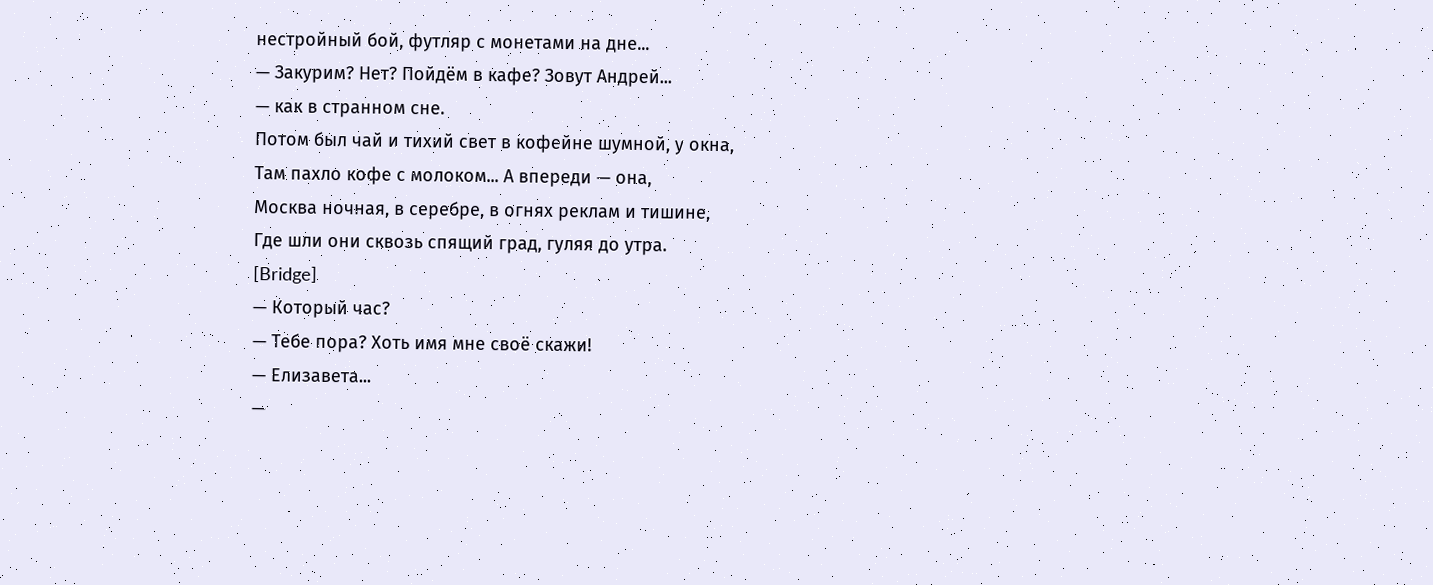нестройный бой, футляр с монетами на дне...
— Закурим? Нет? Пойдём в кафе? Зовут Андрей...
— как в странном сне.
Потом был чай и тихий свет в кофейне шумной, у окна,
Там пахло кофе с молоком... А впереди — она,
Москва ночная, в серебре, в огнях реклам и тишине,
Где шли они сквозь спящий град, гуляя до утра.
[Bridge]
— Который час?
— Тебе пора? Хоть имя мне своё скажи!
— Елизавета...
—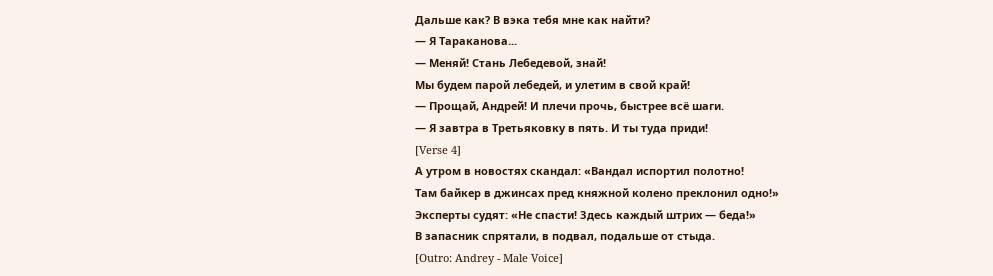Дальше как? В вэка тебя мне как найти?
— Я Тараканова...
— Меняй! Стань Лебедевой, знай!
Мы будем парой лебедей, и улетим в свой край!
— Прощай, Андрей! И плечи прочь, быстрее всё шаги.
— Я завтра в Третьяковку в пять. И ты туда приди!
[Verse 4]
А утром в новостях скандал: «Вандал испортил полотно!
Там байкер в джинсах пред княжной колено преклонил одно!»
Эксперты судят: «Не спасти! Здесь каждый штрих — беда!»
В запасник спрятали, в подвал, подальше от стыда.
[Outro: Andrey - Male Voice]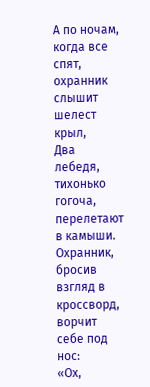А по ночам, когда все спят, охранник слышит шелест крыл,
Два лебедя, тихонько гогоча, перелетают в камыши.
Охранник, бросив взгляд в кроссворд, ворчит себе под нос:
«Ох,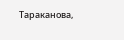Тараканова,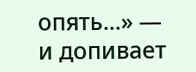опять...» — и допивает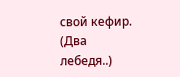свой кефир.
(Два лебедя..)